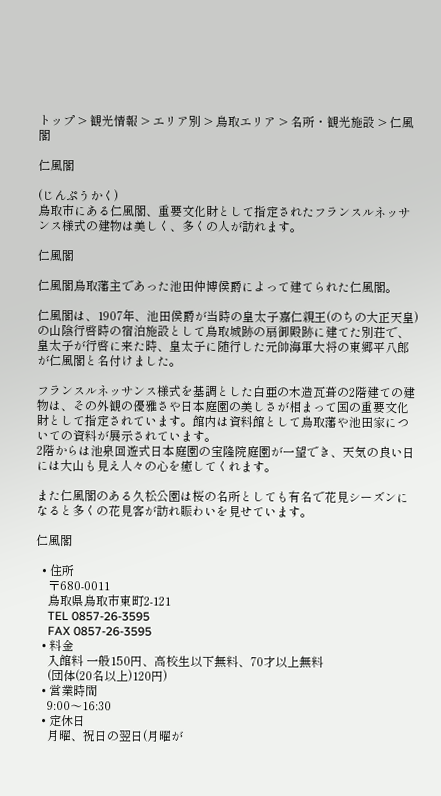トップ > 観光情報 > エリア別 > 鳥取エリア > 名所・観光施設 > 仁風閣

仁風閣

(じんぷうかく)
鳥取市にある仁風閣、重要文化財として指定されたフランスルネッサンス様式の建物は美しく、多くの人が訪れます。

仁風閣

仁風閣鳥取藩主であった池田仲博侯爵によって建てられた仁風閣。

仁風閣は、1907年、池田侯爵が当時の皇太子嘉仁親王(のちの大正天皇)の山陰行啓時の宿泊施設として鳥取城跡の扇御殿跡に建てた別荘で、皇太子が行啓に来た時、皇太子に随行した元帥海軍大将の東郷平八郎が仁風閣と名付けました。

フランスルネッサンス様式を基調とした白亜の木造瓦葺の2階建ての建物は、その外観の優雅さや日本庭園の美しさが相まって国の重要文化財として指定されています。館内は資料館として鳥取藩や池田家についての資料が展示されています。
2階からは池泉回遊式日本庭園の宝隆院庭園が一望でき、天気の良い日には大山も見え人々の心を癒してくれます。

また仁風閣のある久松公園は桜の名所としても有名で花見シーズンになると多くの花見客が訪れ賑わいを見せています。

仁風閣

  • 住所
    〒680-0011
    鳥取県鳥取市東町2-121
    TEL 0857-26-3595
    FAX 0857-26-3595
  • 料金
    入館料 一般150円、高校生以下無料、70才以上無料
    (団体(20名以上)120円)
  • 営業時間
    9:00〜16:30
  • 定休日
    月曜、祝日の翌日(月曜が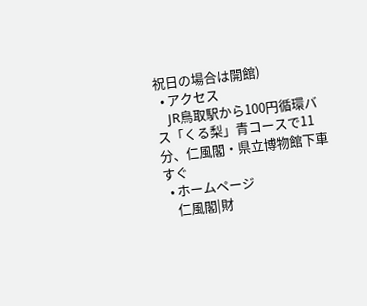祝日の場合は開館)
  • アクセス
    JR鳥取駅から100円循環バス「くる梨」青コースで11分、仁風閣・県立博物館下車すぐ
  • ホームページ
    仁風閣|財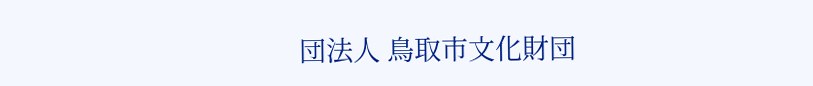団法人 鳥取市文化財団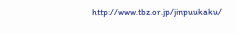http://www.tbz.or.jp/jinpuukaku/